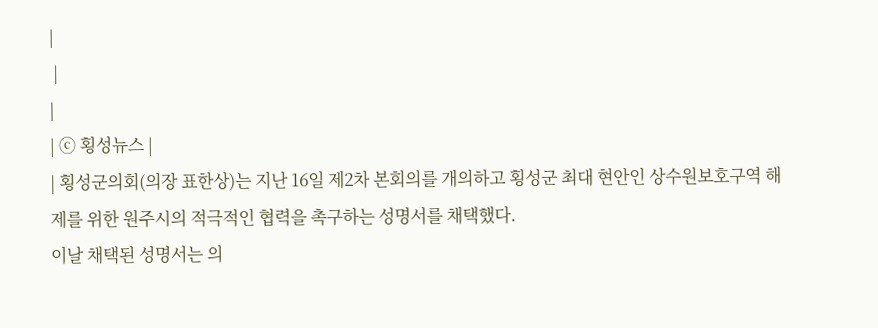|
 |
|
| ⓒ 횡성뉴스 |
| 횡성군의회(의장 표한상)는 지난 16일 제2차 본회의를 개의하고 횡성군 최대 현안인 상수원보호구역 해제를 위한 원주시의 적극적인 협력을 촉구하는 성명서를 채택했다.
이날 채택된 성명서는 의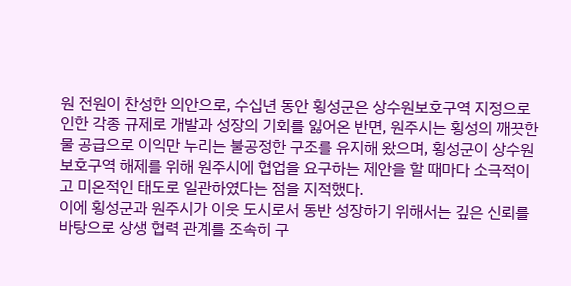원 전원이 찬성한 의안으로, 수십년 동안 횡성군은 상수원보호구역 지정으로 인한 각종 규제로 개발과 성장의 기회를 잃어온 반면, 원주시는 횡성의 깨끗한 물 공급으로 이익만 누리는 불공정한 구조를 유지해 왔으며, 횡성군이 상수원보호구역 해제를 위해 원주시에 협업을 요구하는 제안을 할 때마다 소극적이고 미온적인 태도로 일관하였다는 점을 지적했다.
이에 횡성군과 원주시가 이웃 도시로서 동반 성장하기 위해서는 깊은 신뢰를 바탕으로 상생 협력 관계를 조속히 구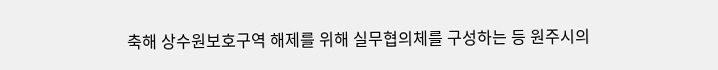축해 상수원보호구역 해제를 위해 실무협의체를 구성하는 등 원주시의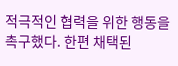적극적인 협력을 위한 행동을 촉구했다. 한편 채택된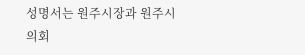성명서는 원주시장과 원주시의회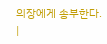의장에게 송부한다. |